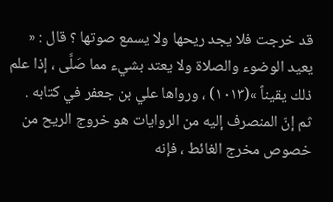قد خرجت فلا يجد ريحها ولا يسمع صوتها ؟ قال : « يعيد الوضوء والصلاة ولا يعتد بشيء مما صَلَّى ، إذا علم ذلك يقيناً »(١٠١٣) ، ورواها علي بن جعفر في كتابه .
ثم إنّ المنصرف إليه من الروايات هو خروج الريح من خصوص مخرج الغائط ، فإنه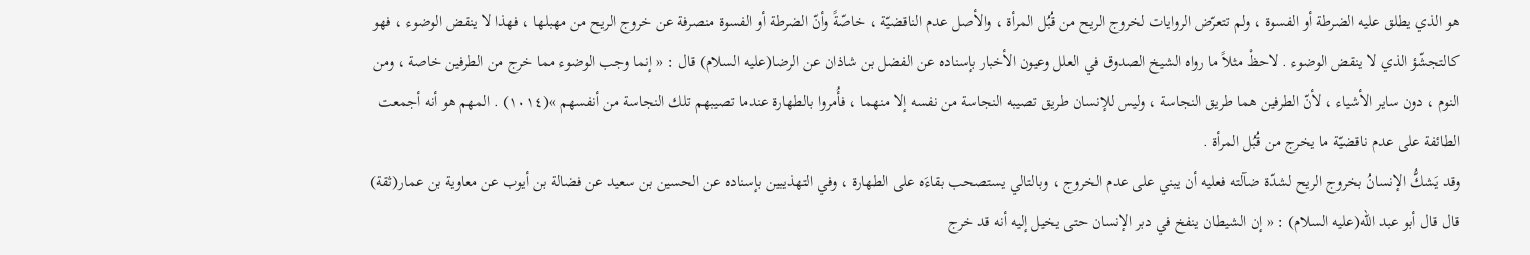هو الذي يطلق عليه الضرطة أو الفسوة ، ولم تتعرّض الروايات لخروج الريح من قُبُل المرأة ، والأصل عدم الناقضيّة ، خاصّةً وأنّ الضرطة أو الفسوة منصرفة عن خروج الريح من مهبلها ، فهذا لا ينقض الوضوء ، فهو كالتجشّؤ الذي لا ينقض الوضوء . لاحظْ مثلاً ما رواه الشيخ الصدوق في العلل وعيون الأخبار بإسناده عن الفضل بن شاذان عن الرضا(عليه السلام) قال : « إنما وجب الوضوء مما خرج من الطرفين خاصة ، ومن النوم ، دون ساير الأشياء ، لأنّ الطرفين هما طريق النجاسة ، وليس للإنسان طريق تصيبه النجاسة من نفسه إلا منهما ، فأُمروا بالطهارة عندما تصيبهم تلك النجاسة من أنفسهم »(١٠١٤) . المهم هو أنه أجمعت الطائفة على عدم ناقضيّة ما يخرج من قُبُل المرأة .
وقد يَشكُّ الإنسانُ بخروج الريح لشدّة ضآلته فعليه أن يبني على عدم الخروج ، وبالتالي يستصحب بقاءَه على الطهارة ، وفي التهذيبين بإسناده عن الحسين بن سعيد عن فضالة بن أيوب عن معاوية بن عمار(ثقة) قال قال أبو عبد الله(عليه السلام) : « إن الشيطان ينفخ في دبر الإنسان حتى يخيل إليه أنه قد خرج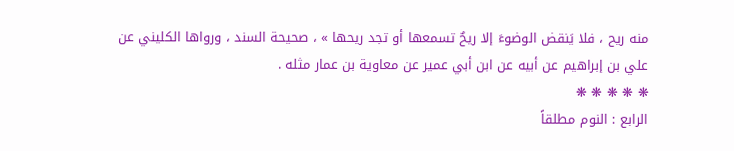منه ريح ، فلا يَنقض الوضوءَ إلا ريحٌ تسمعها أو تجد ريحها » ، صحيحة السند ، ورواها الكليني عن علي بن إبراهيم عن أبيه عن ابن أبي عمير عن معاوية بن عمار مثله .
❋ ❋ ❋ ❋ ❋
الرابع : النوم مطلقاً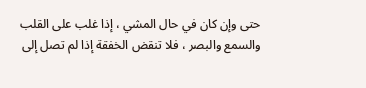حتى وإن كان في حال المشي ، إذا غلب على القلب والسمع والبصر ، فلا تنقض الخفقة إذا لم تصل إلى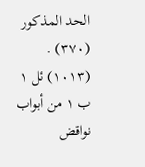الحد المذكور (٣٧٠) .
(١٠١٣) ئل ١ ب ١ من أبواب نواقض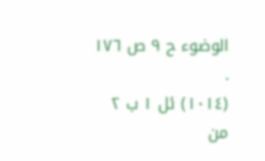الوضوء ح ٩ ص ١٧٦ .
(١٠١٤) ئل ١ ب ٢ من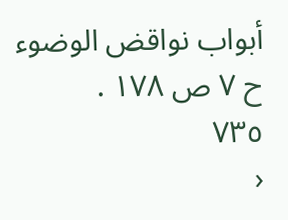أبواب نواقض الوضوء ح ٧ ص ١٧٨ .
٧٣٥
‹